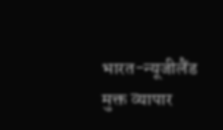भारत-न्यूजीलैंड मुक्त व्यापार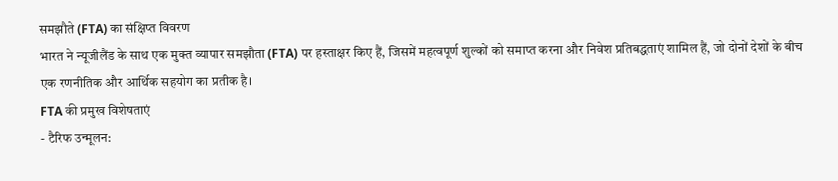समझौते (FTA) का संक्षिप्त विवरण
भारत ने न्यूजीलैंड के साथ एक मुक्त व्यापार समझौता (FTA) पर हस्ताक्षर किए हैं, जिसमें महत्वपूर्ण शुल्कों को समाप्त करना और निवेश प्रतिबद्धताएं शामिल हैं, जो दोनों देशों के बीच एक रणनीतिक और आर्थिक सहयोग का प्रतीक है।
FTA की प्रमुख विशेषताएं
- टैरिफ उन्मूलन: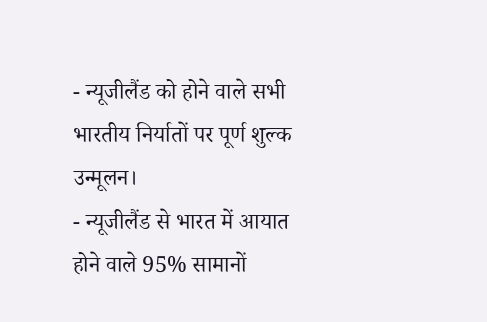- न्यूजीलैंड को होने वाले सभी भारतीय निर्यातों पर पूर्ण शुल्क उन्मूलन।
- न्यूजीलैंड से भारत में आयात होने वाले 95% सामानों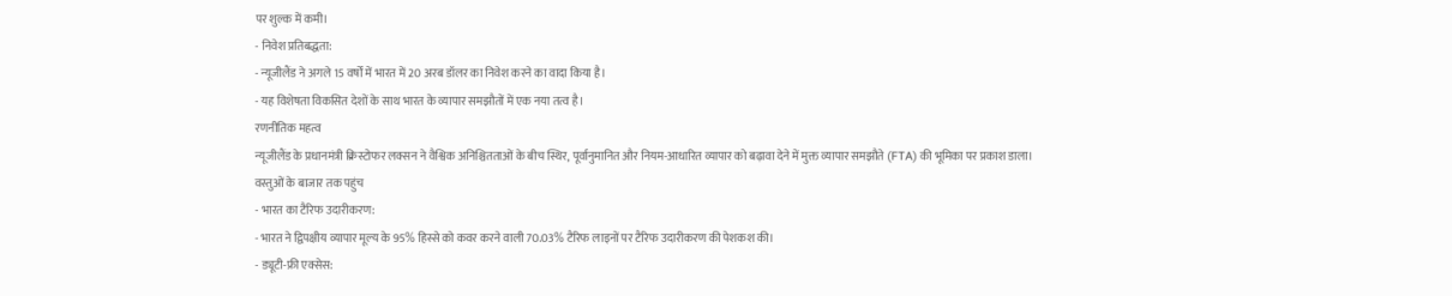पर शुल्क में कमी।
- निवेश प्रतिबद्धता:
- न्यूजीलैंड ने अगले 15 वर्षों में भारत में 20 अरब डॉलर का निवेश करने का वादा किया है।
- यह विशेषता विकसित देशों के साथ भारत के व्यापार समझौतों में एक नया तत्व है।
रणनीतिक महत्व
न्यूजीलैंड के प्रधानमंत्री क्रिस्टोफर लक्सन ने वैश्विक अनिश्चितताओं के बीच स्थिर, पूर्वानुमानित और नियम-आधारित व्यापार को बढ़ावा देने में मुक्त व्यापार समझौते (FTA) की भूमिका पर प्रकाश डाला।
वस्तुओं के बाजार तक पहुंच
- भारत का टैरिफ उदारीकरण:
- भारत ने द्विपक्षीय व्यापार मूल्य के 95% हिस्से को कवर करने वाली 70.03% टैरिफ लाइनों पर टैरिफ उदारीकरण की पेशकश की।
- ड्यूटी-फ्री एक्सेस: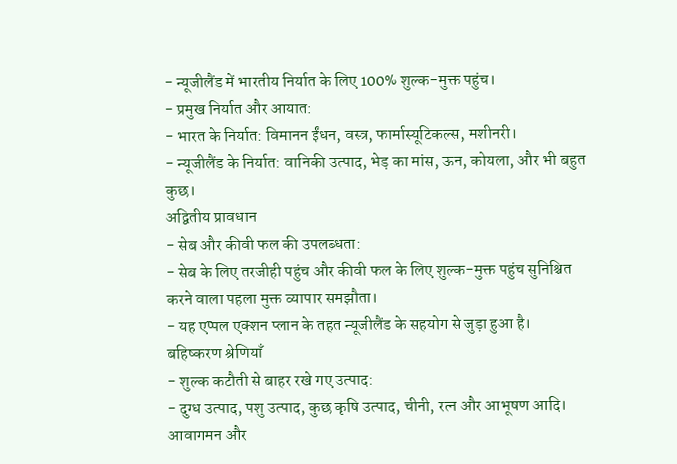- न्यूजीलैंड में भारतीय निर्यात के लिए 100% शुल्क-मुक्त पहुंच।
- प्रमुख निर्यात और आयात:
- भारत के निर्यात: विमानन ईंधन, वस्त्र, फार्मास्यूटिकल्स, मशीनरी।
- न्यूजीलैंड के निर्यात: वानिकी उत्पाद, भेड़ का मांस, ऊन, कोयला, और भी बहुत कुछ।
अद्वितीय प्रावधान
- सेब और कीवी फल की उपलब्धता:
- सेब के लिए तरजीही पहुंच और कीवी फल के लिए शुल्क-मुक्त पहुंच सुनिश्चित करने वाला पहला मुक्त व्यापार समझौता।
- यह एप्पल एक्शन प्लान के तहत न्यूजीलैंड के सहयोग से जुड़ा हुआ है।
बहिष्करण श्रेणियाँ
- शुल्क कटौती से बाहर रखे गए उत्पाद:
- दुग्ध उत्पाद, पशु उत्पाद, कुछ कृषि उत्पाद, चीनी, रत्न और आभूषण आदि।
आवागमन और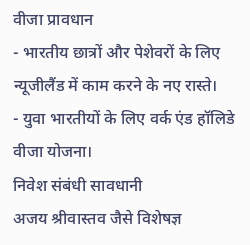वीजा प्रावधान
- भारतीय छात्रों और पेशेवरों के लिए न्यूजीलैंड में काम करने के नए रास्ते।
- युवा भारतीयों के लिए वर्क एंड हॉलिडे वीजा योजना।
निवेश संबंधी सावधानी
अजय श्रीवास्तव जैसे विशेषज्ञ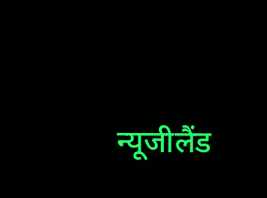न्यूजीलैंड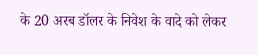के 20 अरब डॉलर के निवेश के वादे को लेकर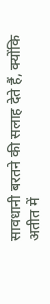सावधानी बरतने की सलाह देते हैं, क्योंकि अतीत में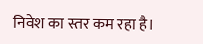निवेश का स्तर कम रहा है।